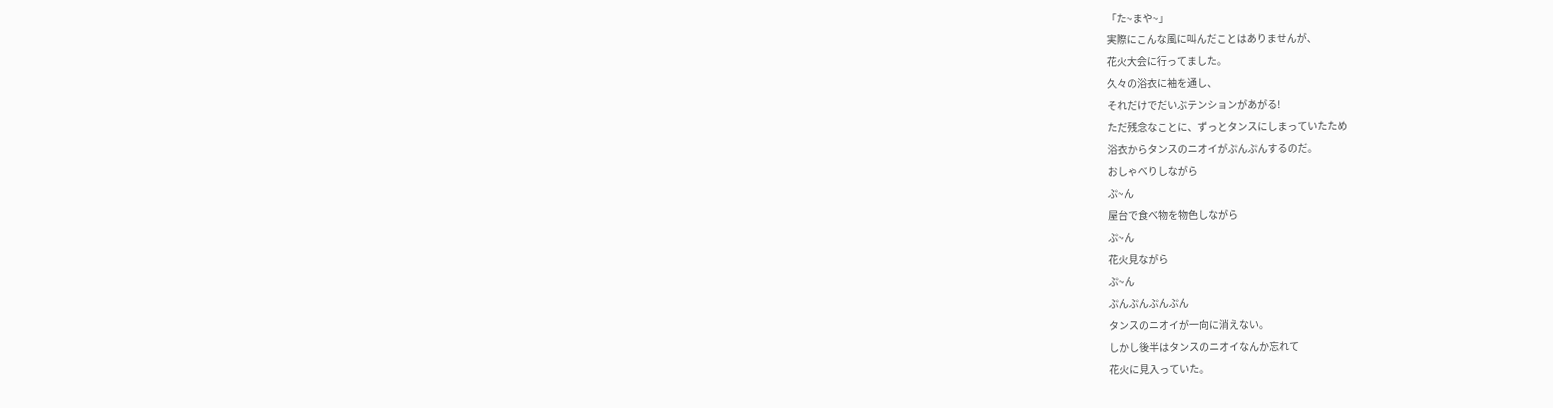「た~まや~」
実際にこんな風に叫んだことはありませんが、
花火大会に行ってました。
久々の浴衣に袖を通し、
それだけでだいぶテンションがあがる!
ただ残念なことに、ずっとタンスにしまっていたため
浴衣からタンスのニオイがぷんぷんするのだ。
おしゃべりしながら
ぷ~ん
屋台で食べ物を物色しながら
ぷ~ん
花火見ながら
ぷ~ん
ぷんぷんぷんぷん
タンスのニオイが一向に消えない。
しかし後半はタンスのニオイなんか忘れて
花火に見入っていた。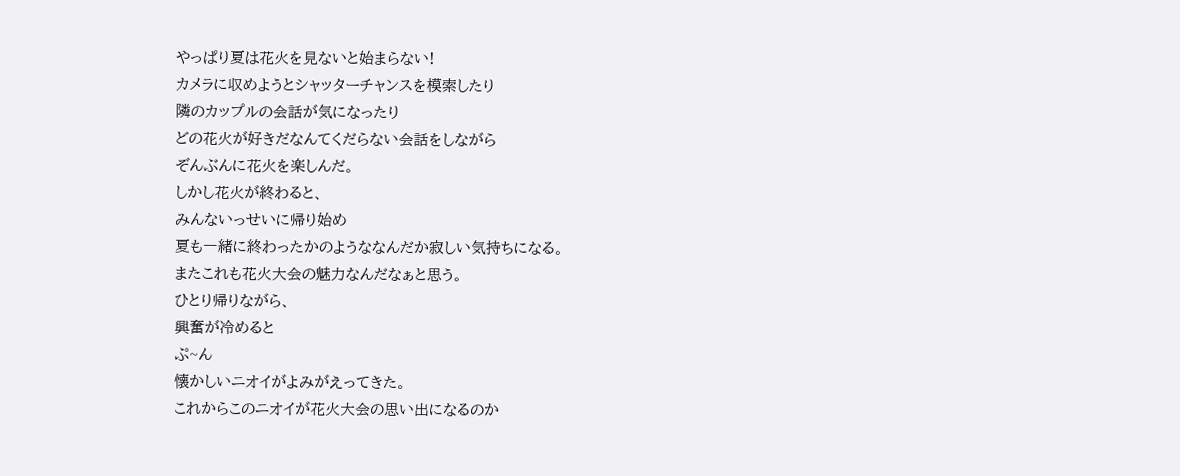やっぱり夏は花火を見ないと始まらない!
カメラに収めようとシャッターチャンスを模索したり
隣のカップルの会話が気になったり
どの花火が好きだなんてくだらない会話をしながら
ぞんぶんに花火を楽しんだ。
しかし花火が終わると、
みんないっせいに帰り始め
夏も一緒に終わったかのようななんだか寂しい気持ちになる。
またこれも花火大会の魅力なんだなぁと思う。
ひとり帰りながら、
興奮が冷めると
ぷ~ん
懐かしいニオイがよみがえってきた。
これからこのニオイが花火大会の思い出になるのか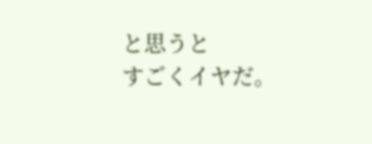と思うと
すごくイヤだ。